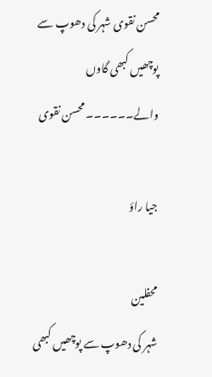محسن نقوی شہر کی دھوپ سے پوچھیں کبھی گاوں والے۔۔۔۔۔۔ محسن نقوی

جیا راؤ

محفلین
شہر کی دھوپ سے پوچھیں کبھی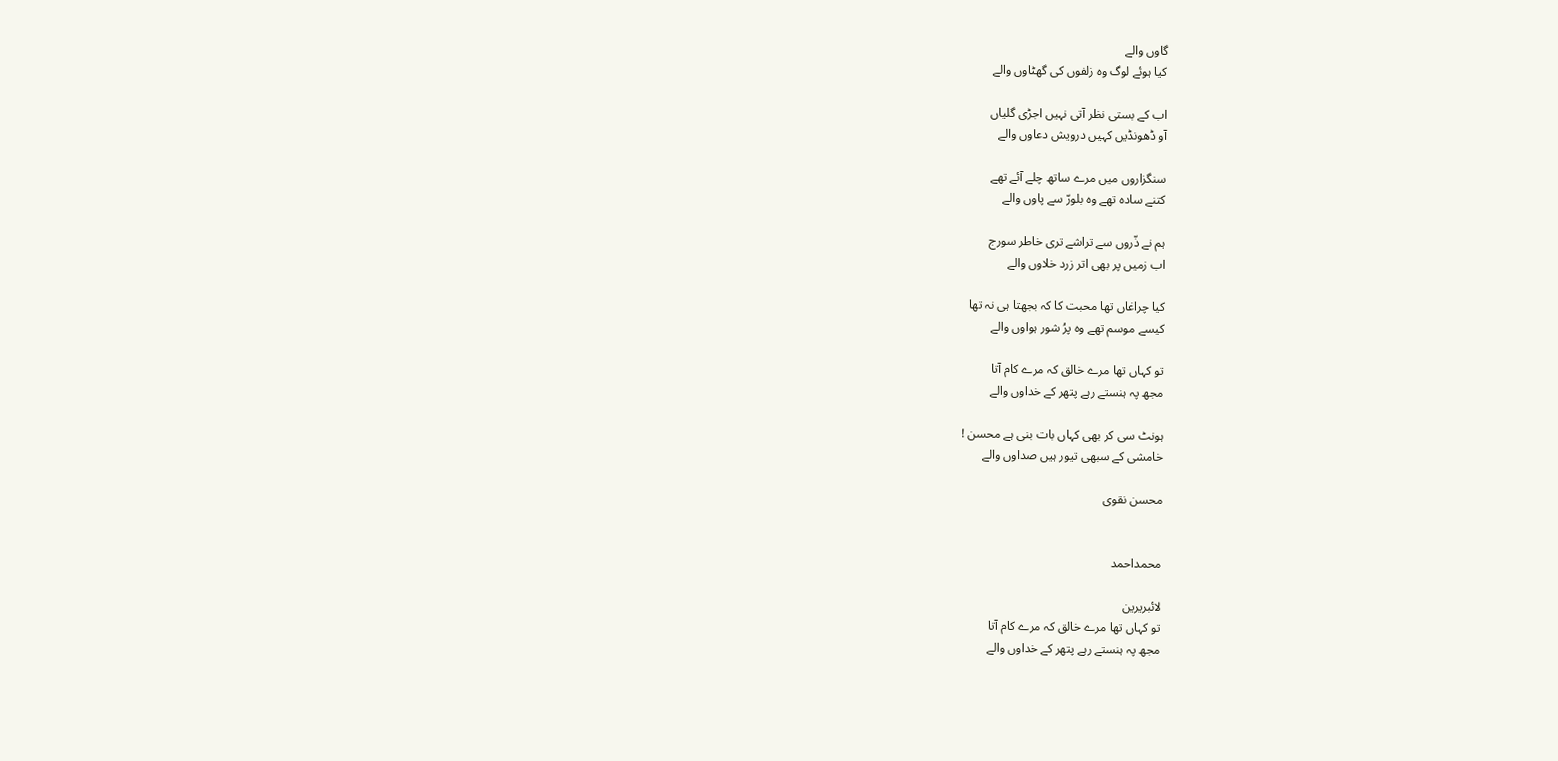گاوں والے
کیا ہوئے لوگ وہ زلفوں کی گھٹاوں والے

اب کے بستی نظر آتی نہیں اجڑی گلیاں
آو ڈھونڈیں کہیں درویش دعاوں والے

سنگزاروں میں مرے ساتھ چلے آئے تھے
کتنے سادہ تھے وہ بلورّ سے پاوں والے

ہم نے ذّروں سے تراشے تری خاطر سورج
اب زمیں پر بھی اتر زرد خلاوں والے

کیا چراغاں تھا محبت کا کہ بجھتا ہی نہ تھا
کیسے موسم تھے وہ پرُ شور ہواوں والے

تو کہاں تھا مرے خالق کہ مرے کام آتا
مجھ پہ ہنستے رہے پتھر کے خداوں والے

ہونٹ سی کر بھی کہاں بات بنی ہے محسن !
خامشی کے سبھی تیور ہیں صداوں والے

محسن نقوی


محمداحمد

لائبریرین
تو کہاں تھا مرے خالق کہ مرے کام آتا
مجھ پہ ہنستے رہے پتھر کے خداوں والے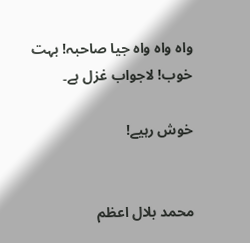واہ واہ واہ جیا صاحبہ! بہت خوب! لاجواب غزل ہے۔

خوش رہیے!


محمد بلال اعظم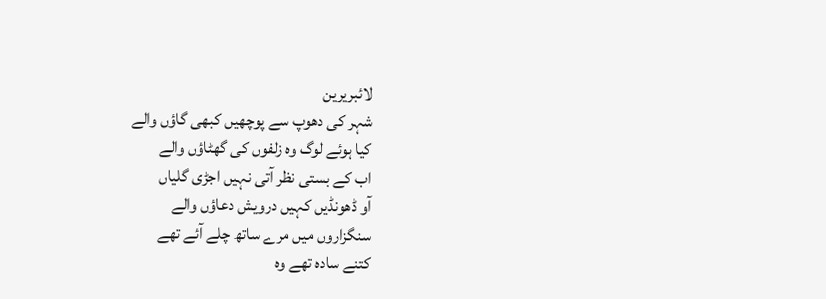لائبریرین
شہر کی دھوپ سے پوچھیں کبھی گاؤں والے
کیا ہوئے لوگ وہ زلفوں کی گھٹاؤں والے
اب کے بستی نظر آتی نہیں اجڑی گلیاں
آو ڈھونڈیں کہیں درویش دعاؤں والے
سنگزاروں میں مرے ساتھ چلے آئے تھے
کتنے سادہ تھے وہ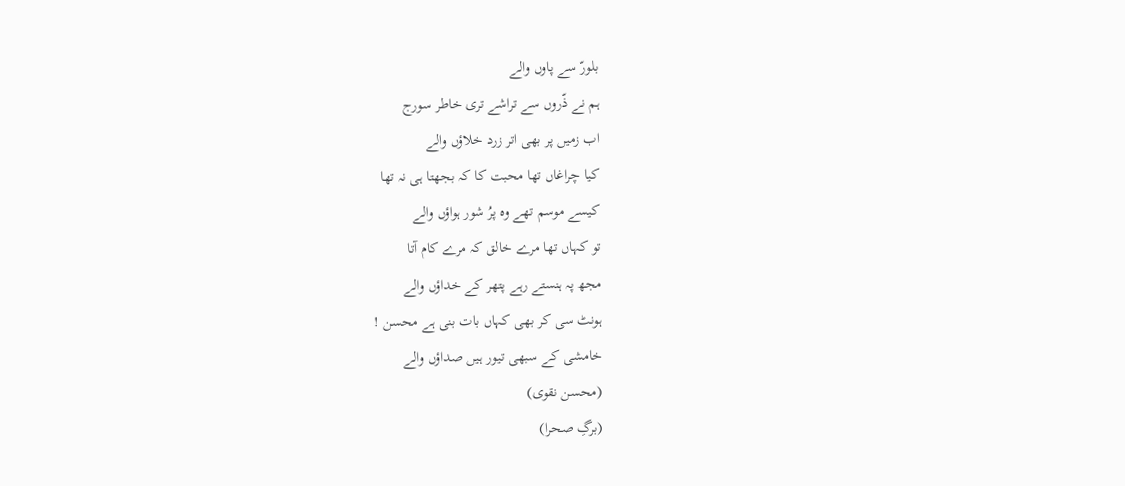بلورّ سے پاوں والے
ہم نے ذّروں سے تراشے تری خاطر سورج
اب زمیں پر بھی اتر زرد خلاؤں والے
کیا چراغاں تھا محبت کا کہ بجھتا ہی نہ تھا
کیسے موسم تھے وہ پرُ شور ہواؤں والے
تو کہاں تھا مرے خالق کہ مرے کام آتا
مجھ پہ ہنستے رہے پتھر کے خداؤں والے
ہونٹ سی کر بھی کہاں بات بنی ہے محسن !
خامشی کے سبھی تیور ہیں صداؤں والے
(محسن نقوی)
(برگِ صحرا)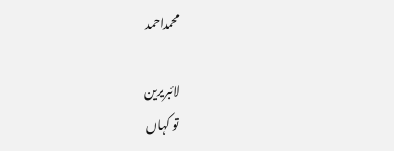محمداحمد

لائبریرین
تو کہاں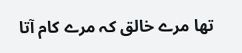تھا مرے خالق کہ مرے کام آتا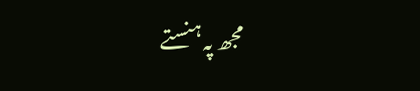مجھ پہ ہنستے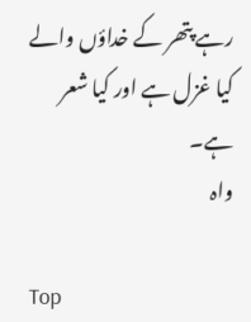رہے پتھر کے خداؤں والے
کیا غزل ہے اور کیا شعر ہے۔
واہ

Top